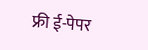फ्री ई-पेपर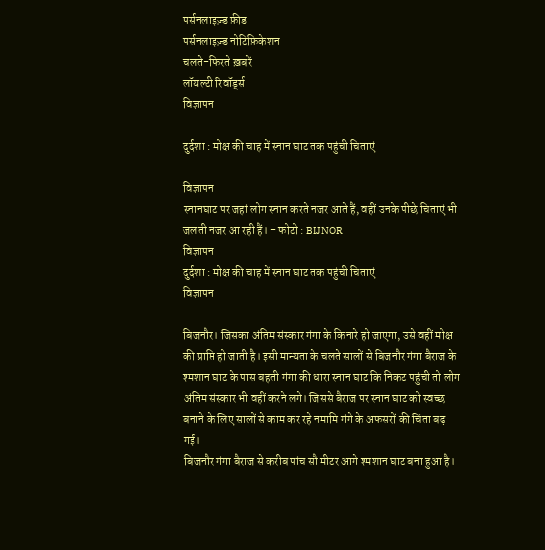पर्सनलाइज़्ड फ़ीड
पर्सनलाइज़्ड नोटिफ़िकेशन
चलते-फिरते ख़बरें
लॉयल्टी रिवॉर्ड्स
विज्ञापन

दुर्दशा : मोक्ष की चाह में स्नान घाट तक पहुंची चिताएं

विज्ञापन
स्नानघाट पर जहां लोग स्नान करते नजर आते हैं, वहीं उनके पीछे चिताएं भी जलती नजर आ रही हैं। - फोटो : BIJNOR
विज्ञापन
दुर्दशा : मोक्ष की चाह में स्नान घाट तक पहुंची चिताएं
विज्ञापन

बिजनौर। जिसका अंतिम संस्कार गंगा के किनारे हो जाएगा, उसे वहीं मोक्ष की प्राप्ति हो जाती है। इसी मान्यता के चलते सालों से बिजनौर गंगा बैराज के श्मशान घाट के पास बहती गंगा की धारा स्नान घाट कि निकट पहुंची तो लोग अंतिम संस्कार भी वहीं करने लगे। जिससे बैराज पर स्नान घाट को स्वच्छ बनाने के लिए सालों से काम कर रहे नमामि गंगे के अफसरों की चिंता बढ़ गई।
बिजनौर गंगा बैराज से करीब पांच सौ मीटर आगे श्मशान घाट बना हुआ है।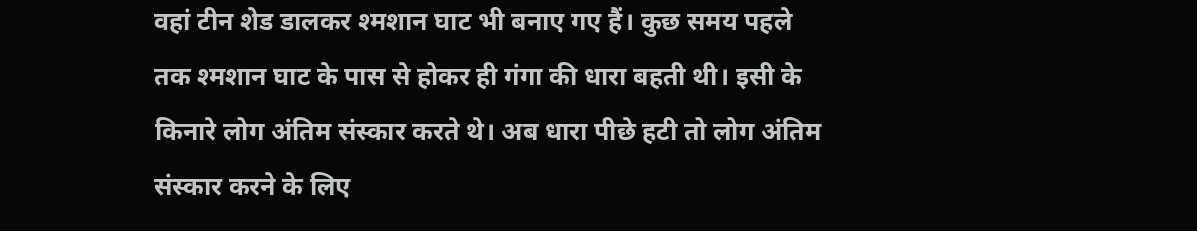वहां टीन शेड डालकर श्मशान घाट भी बनाए गए हैं। कुछ समय पहले तक श्मशान घाट के पास से होकर ही गंगा की धारा बहती थी। इसी के किनारे लोग अंतिम संस्कार करते थे। अब धारा पीछे हटी तो लोग अंतिम संस्कार करने के लिए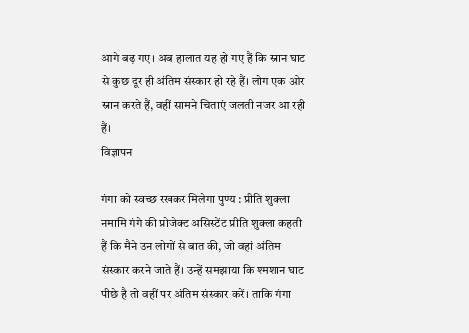आगे बढ़ गए। अब हालात यह हो गए हैं कि स्नान घाट से कुछ दूर ही अंतिम संस्कार हो रहे हैं। लोग एक ओर स्नान करते हैं, वहीं सामने चिताएं जलती नजर आ रही हैं।
विज्ञापन

गंगा को स्वच्छ रखकर मिलेगा पुण्य : प्रीति शुक्ला
नमामि गंगे की प्रोजेक्ट असिस्टेंट प्रीति शुक्ला कहती हैं कि मैने उन लोगों से बात की, जो वहां अंतिम संस्कार करने जाते हैं। उन्हें समझाया कि श्मशान घाट पीछे है तो वहीं पर अंतिम संस्कार करें। ताकि गंगा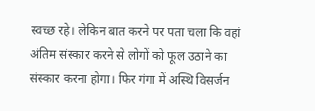स्वच्छ रहे। लेकिन बात करने पर पता चला कि वहां अंतिम संस्कार करने से लोगों को फूल उठाने का संस्कार करना होगा। फिर गंगा में अस्थि विसर्जन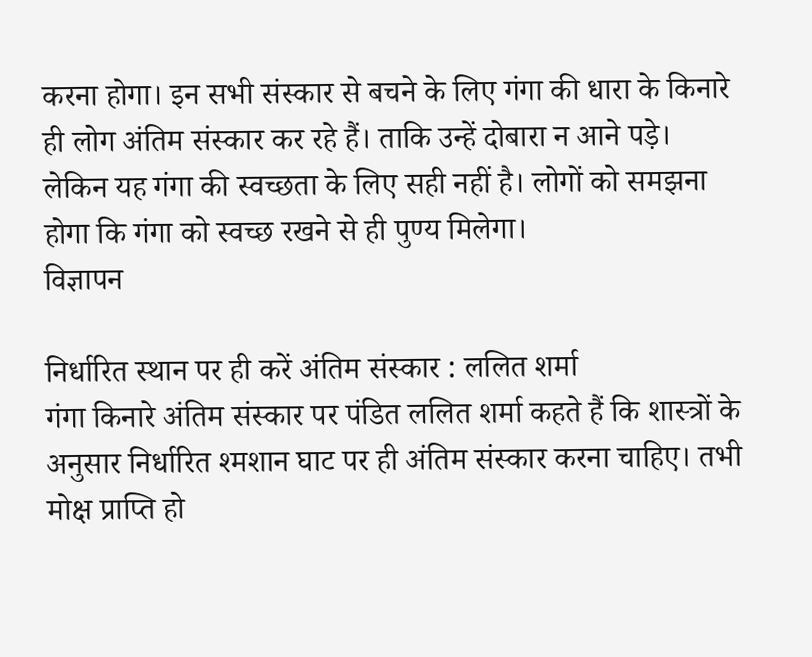करना होगा। इन सभी संस्कार से बचने के लिए गंगा की धारा के किनारे ही लोग अंतिम संस्कार कर रहे हैं। ताकि उन्हें दोबारा न आने पड़े। लेकिन यह गंगा की स्वच्छता के लिए सही नहीं है। लोगों को समझना होगा कि गंगा को स्वच्छ रखने से ही पुण्य मिलेगा।
विज्ञापन

निर्धारित स्थान पर ही करें अंतिम संस्कार : ललित शर्मा
गंगा किनारे अंतिम संस्कार पर पंडित ललित शर्मा कहते हैं कि शास्त्रों के अनुसार निर्धारित श्मशान घाट पर ही अंतिम संस्कार करना चाहिए। तभी मोक्ष प्राप्ति हो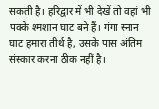सकती है। हरिद्वार में भी देखें तो वहां भी पक्के श्मशान घाट बने हैं। गंगा स्नान घाट हमारा तीर्थ है, उसके पास अंतिम संस्कार करना ठीक नहीं है।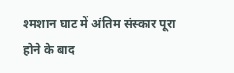श्मशान घाट में अंतिम संस्कार पूरा होने के बाद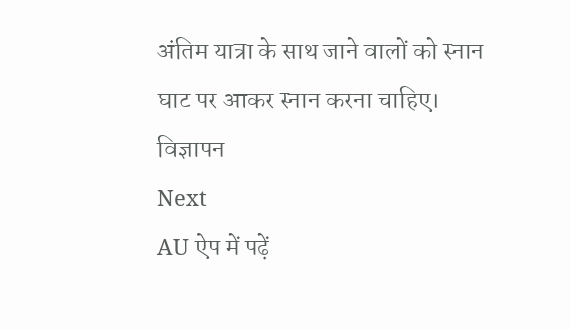अंतिम यात्रा के साथ जाने वालों को स्नान घाट पर आकर स्नान करना चाहिए।
विज्ञापन
Next
AU ऐप में पढ़ें